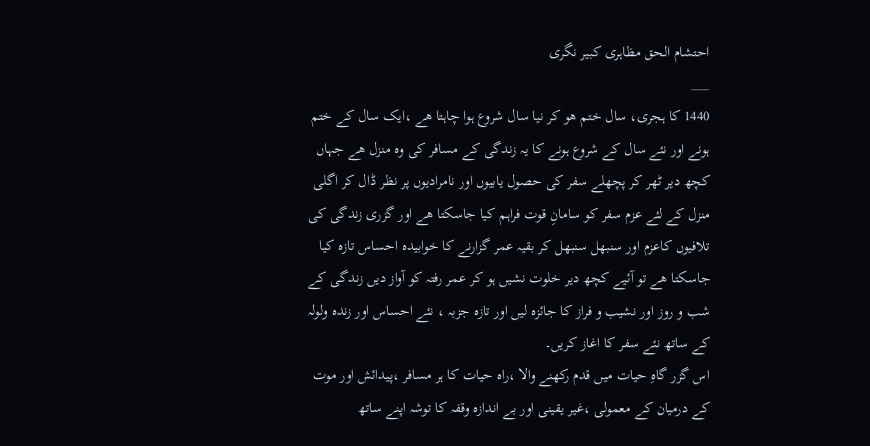احتشام الحق مظاہری کبیر نگری
___
1440 کا ہجری، سال ختم ھو کر نیا سال شروع ہوا چاہتا ھے ،ایک سال کے ختم ہونے اور نئے سال کے شروع ہونے کا یہ زندگی کے مسافر کی وہ منزل ھے جہاں کچھ دیر ٹھر کر پچھلے سفر کی حصول یابیوں اور نامرادیوں پر نظر ڈال کر اگلی منزل کے لئے عزم سفر کو سامانِ قوت فراہم کیا جاسکتا ھے اور گزری زندگی کی تلافیوں کاعزم اور سنبھل سنبھل کر بقیہ عمر گزارنے کا خوابیدہ احساس تازہ کیا جاسکتا ھے تو آئیے کچھ دیر خلوت نشیں ہو کر عمر رفتہ کو آواز دیں زندگی کے شب و روز اور نشیب و فراز کا جائزہ لیں اور تازہ جزبہ ، نئے احساس اور زندہ ولولہ کے ساتھ نئے سفر کا اغاز کریں۔
اس گزر گاہِ حیات میں قدم رکھنے والا ،راہ حیات کا ہر مسافر ،پیدائش اور موت کے درمیان کے معمولی ،غیر یقینی اور بے اندازہ وقفہ کا توشہ اپنے ساتھ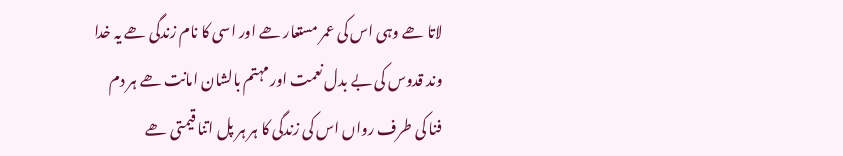لاتا ھے وہی اس کی عمر مستعار ھے اور اسی کا نام زندگی ھے یہ خدا وند قدوس کی بے بدل نعمت اور مہتم بالشان امانت ھے ہر دم فنا کی طرف رواں اس کی زندگی کا ہر ہر پل اتنا قیمتی ھے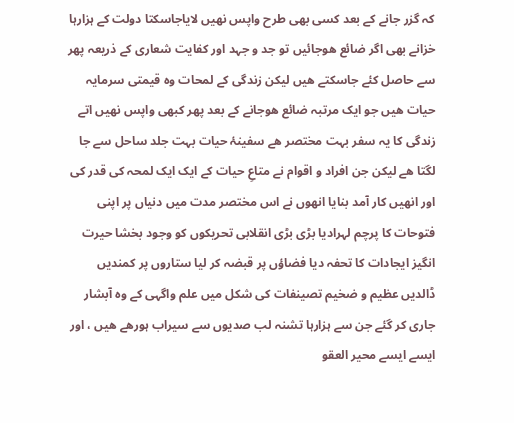کہ گزر جانے کے بعد کسی بھی طرح واپس نھیں لایاجاسکتا دولت کے ہزارہا خزانے بھی اگر ضائع ھوجائیں تو جد و جہد اور کفایت شعاری کے ذریعہ پھر سے حاصل کئے جاسکتے ھیں لیکن زندگی کے لمحات وہ قیمتی سرمایہ حیات ھیں جو ایک مرتبہ ضائع ھوجانے کے بعد پھر کبھی واپس نھیں اتے زندگی کا یہ سفر بہت مختصر ھے سفینۂ حیات بہت جلد ساحل سے جا لگتا ھے لیکن جن افراد و اقوام نے متاعِ حیات کے ایک ایک لمحہ کی قدر کی اور انھیں کار آمد بنایا انھوں نے اس مختصر مدت میں دنیاں پر اپنی فتوحات کا پرچم لہرادیا بڑی بڑی انقلابی تحریکوں کو وجود بخشا حیرت انگیز ایجادات کا تحفہ دیا فضاؤں پر قبضہ کر لیا ستاروں پر کمندیں ڈالدیں عظیم و ضخیم تصینفات کی شکل میں علم واگہی کے وہ آبشار جاری کر گئے جن سے ہزارہا تشنہ لب صدیوں سے سیراب ہورھے ھیں ، اور ایسے ایسے محیر العقو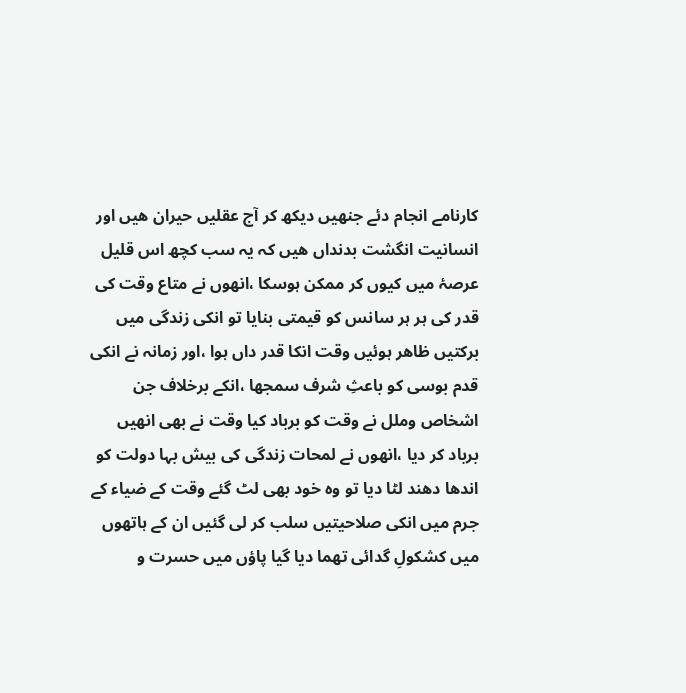کارنامے انجام دئے جنھیں دیکھ کر آج عقلیں حیران ھیں اور انسانیت انگشت بدنداں ھیں کہ یہ سب کچھ اس قلیل عرصۂ میں کیوں کر ممکن ہوسکا ،انھوں نے متاع وقت کی قدر کی ہر ہر سانس کو قیمتی بنایا تو انکی زندگی میں برکتیں ظاھر ہوئیں وقت انکا قدر داں ہوا ،اور زمانہ نے انکی قدم بوسی کو باعثِ شرف سمجھا ،انکے برخلاف جن اشخاص وملل نے وقت کو برباد کیا وقت نے بھی انھیں برباد کر دیا ،انھوں نے لمحات زندگی کی بیش بہا دولت کو اندھا دھند لٹا دیا تو وہ خود بھی لٹ گئے وقت کے ضیاء کے جرم میں انکی صلاحیتیں سلب کر لی گئیں ان کے ہاتھوں میں کشکولِ گدائی تھما دیا گیا پاؤں میں حسرت و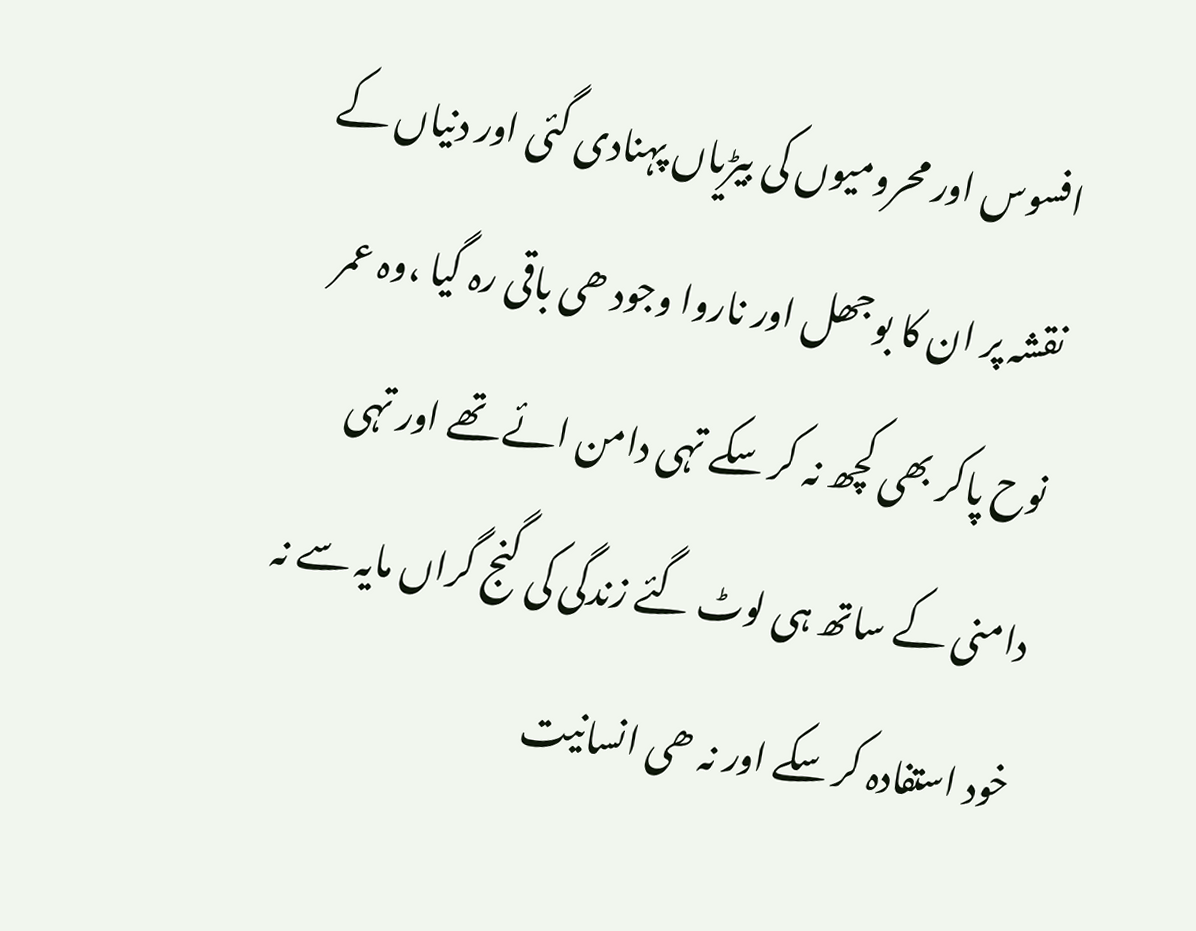افسوس اور محرومیوں کی بیڑیاں پہنادی گئی اور دنیاں کے نقشہ پر ان کا بوجھل اور ناروا وجود ھی باقی رہ گیا ،وہ عمر نوح پاکر بھی کچھ نہ کر سکے تہی دامن ائے تھے اور تہی دامنی کے ساتھ ہی لوٹ گئے زندگی کی گنج گراں مایہ سے نہ خود استفادہ کر سکے اور نہ ھی انسانیت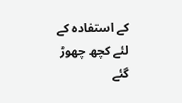کے استفادہ کے لئے کچھ چھوڑ گئے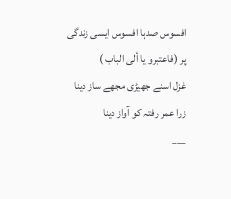افسوس صدہا افسوس ایسی زندگی پر (فاعتبرو یا ألی الباب )
غزل اسنے جھیڑی مجھے ساز دینا
زرا عمر رفتہ کو آواز دینا
___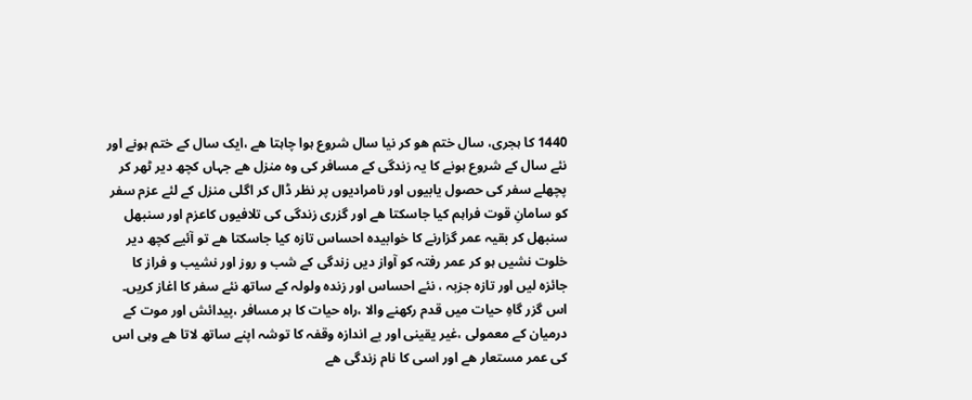1440 کا ہجری، سال ختم ھو کر نیا سال شروع ہوا چاہتا ھے ،ایک سال کے ختم ہونے اور نئے سال کے شروع ہونے کا یہ زندگی کے مسافر کی وہ منزل ھے جہاں کچھ دیر ٹھر کر پچھلے سفر کی حصول یابیوں اور نامرادیوں پر نظر ڈال کر اگلی منزل کے لئے عزم سفر کو سامانِ قوت فراہم کیا جاسکتا ھے اور گزری زندگی کی تلافیوں کاعزم اور سنبھل سنبھل کر بقیہ عمر گزارنے کا خوابیدہ احساس تازہ کیا جاسکتا ھے تو آئیے کچھ دیر خلوت نشیں ہو کر عمر رفتہ کو آواز دیں زندگی کے شب و روز اور نشیب و فراز کا جائزہ لیں اور تازہ جزبہ ، نئے احساس اور زندہ ولولہ کے ساتھ نئے سفر کا اغاز کریں۔
اس گزر گاہِ حیات میں قدم رکھنے والا ،راہ حیات کا ہر مسافر ،پیدائش اور موت کے درمیان کے معمولی ،غیر یقینی اور بے اندازہ وقفہ کا توشہ اپنے ساتھ لاتا ھے وہی اس کی عمر مستعار ھے اور اسی کا نام زندگی ھے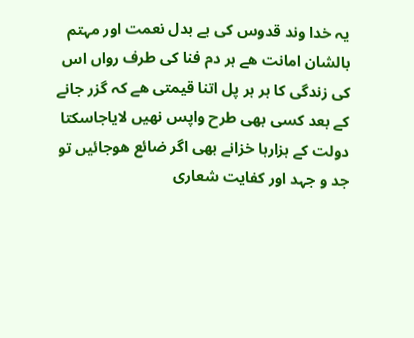یہ خدا وند قدوس کی بے بدل نعمت اور مہتم بالشان امانت ھے ہر دم فنا کی طرف رواں اس کی زندگی کا ہر ہر پل اتنا قیمتی ھے کہ گزر جانے کے بعد کسی بھی طرح واپس نھیں لایاجاسکتا دولت کے ہزارہا خزانے بھی اگر ضائع ھوجائیں تو جد و جہد اور کفایت شعاری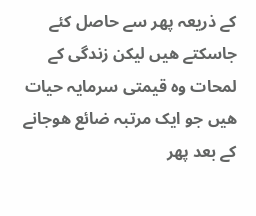کے ذریعہ پھر سے حاصل کئے جاسکتے ھیں لیکن زندگی کے لمحات وہ قیمتی سرمایہ حیات ھیں جو ایک مرتبہ ضائع ھوجانے کے بعد پھر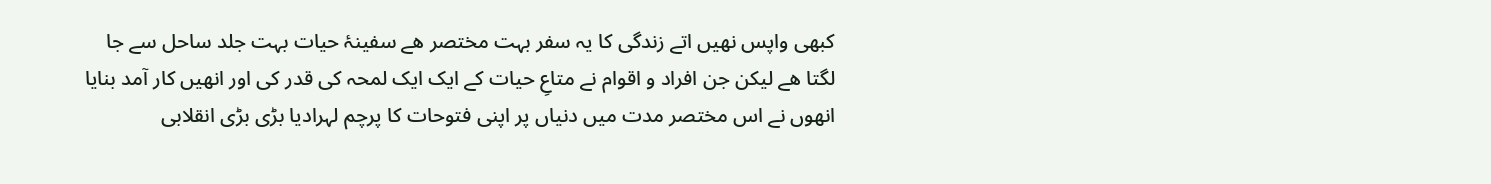کبھی واپس نھیں اتے زندگی کا یہ سفر بہت مختصر ھے سفینۂ حیات بہت جلد ساحل سے جا لگتا ھے لیکن جن افراد و اقوام نے متاعِ حیات کے ایک ایک لمحہ کی قدر کی اور انھیں کار آمد بنایا انھوں نے اس مختصر مدت میں دنیاں پر اپنی فتوحات کا پرچم لہرادیا بڑی بڑی انقلابی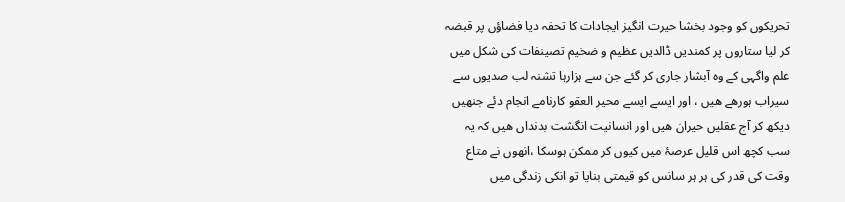تحریکوں کو وجود بخشا حیرت انگیز ایجادات کا تحفہ دیا فضاؤں پر قبضہ کر لیا ستاروں پر کمندیں ڈالدیں عظیم و ضخیم تصینفات کی شکل میں علم واگہی کے وہ آبشار جاری کر گئے جن سے ہزارہا تشنہ لب صدیوں سے سیراب ہورھے ھیں ، اور ایسے ایسے محیر العقو کارنامے انجام دئے جنھیں دیکھ کر آج عقلیں حیران ھیں اور انسانیت انگشت بدنداں ھیں کہ یہ سب کچھ اس قلیل عرصۂ میں کیوں کر ممکن ہوسکا ،انھوں نے متاع وقت کی قدر کی ہر ہر سانس کو قیمتی بنایا تو انکی زندگی میں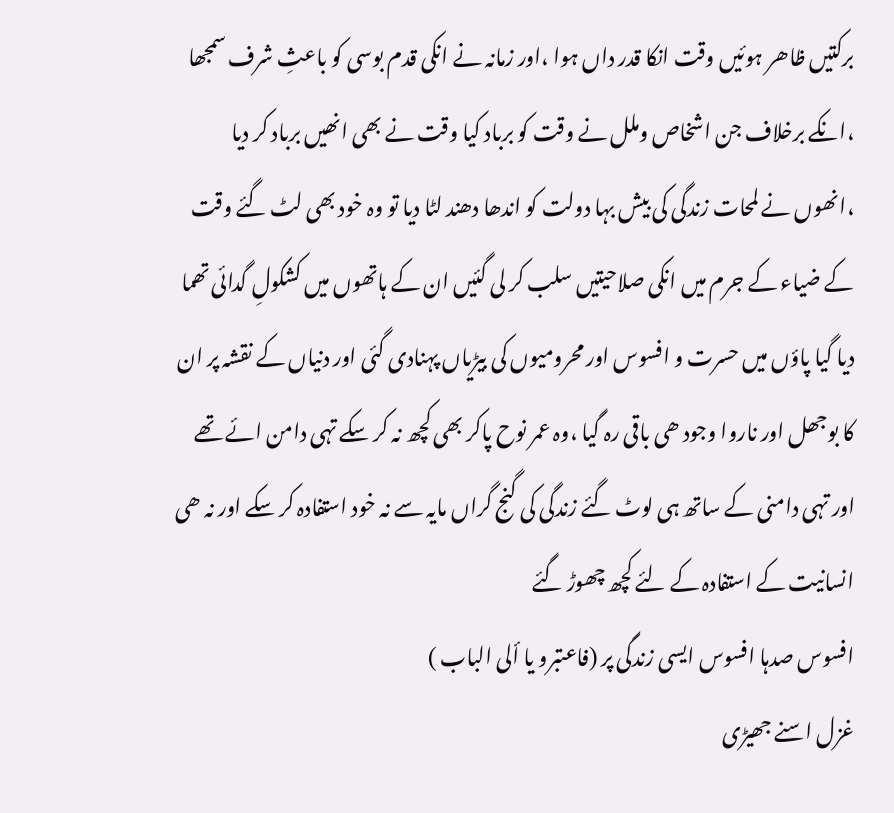برکتیں ظاھر ہوئیں وقت انکا قدر داں ہوا ،اور زمانہ نے انکی قدم بوسی کو باعثِ شرف سمجھا ،انکے برخلاف جن اشخاص وملل نے وقت کو برباد کیا وقت نے بھی انھیں برباد کر دیا ،انھوں نے لمحات زندگی کی بیش بہا دولت کو اندھا دھند لٹا دیا تو وہ خود بھی لٹ گئے وقت کے ضیاء کے جرم میں انکی صلاحیتیں سلب کر لی گئیں ان کے ہاتھوں میں کشکولِ گدائی تھما دیا گیا پاؤں میں حسرت و افسوس اور محرومیوں کی بیڑیاں پہنادی گئی اور دنیاں کے نقشہ پر ان کا بوجھل اور ناروا وجود ھی باقی رہ گیا ،وہ عمر نوح پاکر بھی کچھ نہ کر سکے تہی دامن ائے تھے اور تہی دامنی کے ساتھ ہی لوٹ گئے زندگی کی گنج گراں مایہ سے نہ خود استفادہ کر سکے اور نہ ھی انسانیت کے استفادہ کے لئے کچھ چھوڑ گئے
افسوس صدہا افسوس ایسی زندگی پر (فاعتبرو یا ألی الباب )
غزل اسنے جھیڑی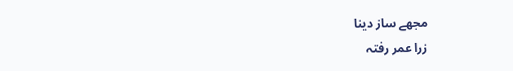مجھے ساز دینا
زرا عمر رفتہ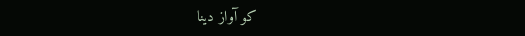کو آواز دینا